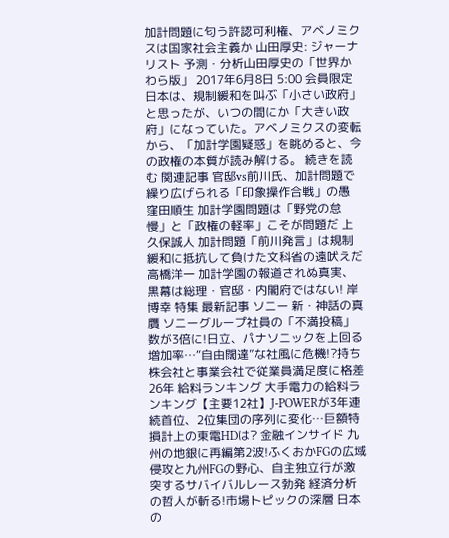加計問題に匂う許認可利権、アベノミクスは国家社会主義か 山田厚史: ジャーナリスト 予測・分析山田厚史の「世界かわら版」 2017年6月8日 5:00 会員限定 日本は、規制緩和を叫ぶ「小さい政府」と思ったが、いつの間にか「大きい政府」になっていた。アベノミクスの変転から、「加計学園疑惑」を眺めると、今の政権の本質が読み解ける。 続きを読む 関連記事 官邸vs前川氏、加計問題で繰り広げられる「印象操作合戦」の愚 窪田順生 加計学園問題は「野党の怠慢」と「政権の軽率」こそが問題だ 上久保誠人 加計問題「前川発言」は規制緩和に抵抗して負けた文科省の遠吠えだ 高橋洋一 加計学園の報道されぬ真実、黒幕は総理・官邸・内閣府ではない! 岸 博幸 特集 最新記事 ソニー 新・神話の真贋 ソニーグループ社員の「不満投稿」数が3倍に!日立、パナソニックを上回る増加率…“自由闊達”な社風に危機!?持ち株会社と事業会社で従業員満足度に格差 26年 給料ランキング 大手電力の給料ランキング【主要12社】J-POWERが3年連続首位、2位集団の序列に変化…巨額特損計上の東電HDは? 金融インサイド 九州の地銀に再編第2波!ふくおかFGの広域侵攻と九州FGの野心、自主独立行が激突するサバイバルレース勃発 経済分析の哲人が斬る!市場トピックの深層 日本の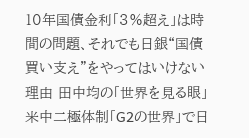10年国債金利「3%超え」は時間の問題、それでも日銀“国債買い支え”をやってはいけない理由 田中均の「世界を見る眼」 米中二極体制「G2の世界」で日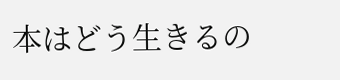本はどう生きるの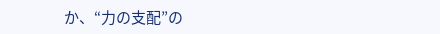か、“力の支配”の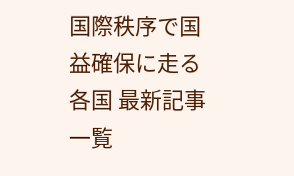国際秩序で国益確保に走る各国 最新記事一覧